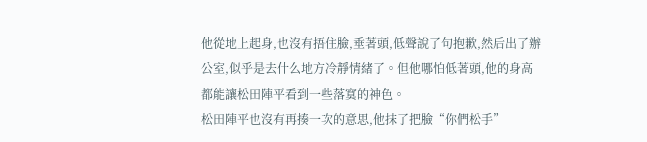他從地上起身,也沒有捂住臉,垂著頭,低聲說了句抱歉,然后出了辦公室,似乎是去什么地方冷靜情緒了。但他哪怕低著頭,他的身高都能讓松田陣平看到一些落寞的神色。
松田陣平也沒有再揍一次的意思,他抹了把臉“你們松手”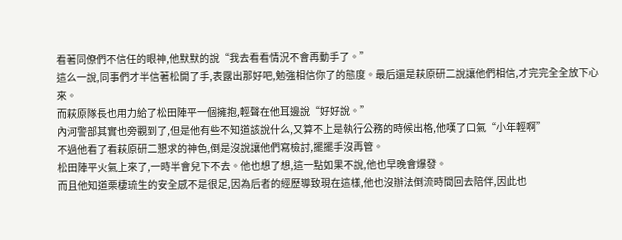看著同僚們不信任的眼神,他默默的說“我去看看情況不會再動手了。”
這么一說,同事們才半信著松開了手,表露出那好吧,勉強相信你了的態度。最后還是萩原研二說讓他們相信,才完完全全放下心來。
而萩原隊長也用力給了松田陣平一個擁抱,輕聲在他耳邊說“好好說。”
內河警部其實也旁觀到了,但是他有些不知道該說什么,又算不上是執行公務的時候出格,他嘆了口氣“小年輕啊”
不過他看了看萩原研二懇求的神色,倒是沒說讓他們寫檢討,擺擺手沒再管。
松田陣平火氣上來了,一時半會兒下不去。他也想了想,這一點如果不說,他也早晚會爆發。
而且他知道栗棲琉生的安全感不是很足,因為后者的經歷導致現在這樣,他也沒辦法倒流時間回去陪伴,因此也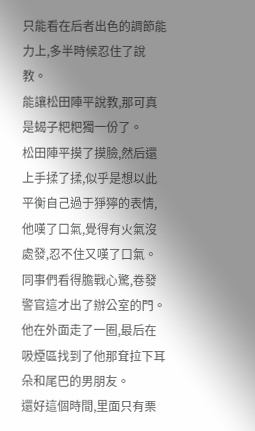只能看在后者出色的調節能力上,多半時候忍住了說教。
能讓松田陣平說教,那可真是蝎子粑粑獨一份了。
松田陣平摸了摸臉,然后還上手揉了揉,似乎是想以此平衡自己過于猙獰的表情,他嘆了口氣,覺得有火氣沒處發,忍不住又嘆了口氣。
同事們看得膽戰心驚,卷發警官這才出了辦公室的門。他在外面走了一圈,最后在吸煙區找到了他那耷拉下耳朵和尾巴的男朋友。
還好這個時間,里面只有栗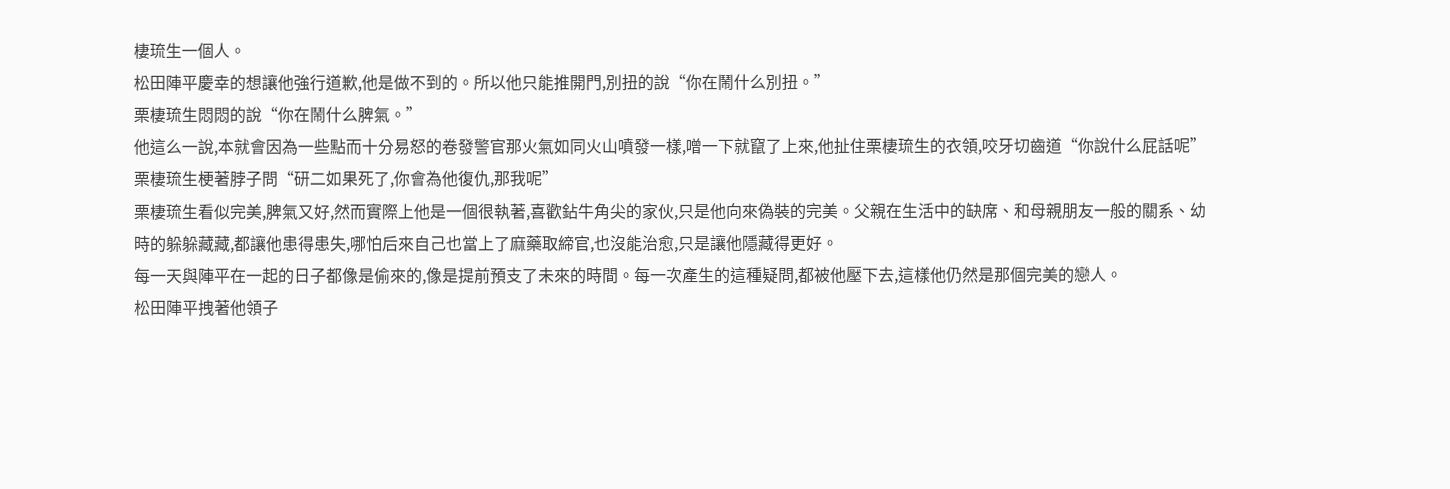棲琉生一個人。
松田陣平慶幸的想讓他強行道歉,他是做不到的。所以他只能推開門,別扭的說“你在鬧什么別扭。”
栗棲琉生悶悶的說“你在鬧什么脾氣。”
他這么一說,本就會因為一些點而十分易怒的卷發警官那火氣如同火山噴發一樣,噌一下就竄了上來,他扯住栗棲琉生的衣領,咬牙切齒道“你說什么屁話呢”
栗棲琉生梗著脖子問“研二如果死了,你會為他復仇,那我呢”
栗棲琉生看似完美,脾氣又好,然而實際上他是一個很執著,喜歡鉆牛角尖的家伙,只是他向來偽裝的完美。父親在生活中的缺席、和母親朋友一般的關系、幼時的躲躲藏藏,都讓他患得患失,哪怕后來自己也當上了麻藥取締官,也沒能治愈,只是讓他隱藏得更好。
每一天與陣平在一起的日子都像是偷來的,像是提前預支了未來的時間。每一次產生的這種疑問,都被他壓下去,這樣他仍然是那個完美的戀人。
松田陣平拽著他領子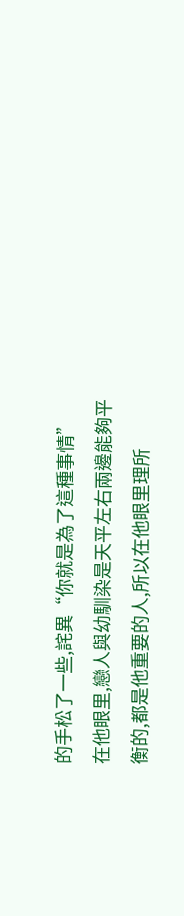的手松了一些,詫異“你就是為了這種事情”
在他眼里,戀人與幼馴染是天平左右兩邊能夠平衡的,都是他重要的人,所以在他眼里理所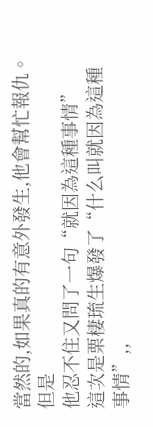當然的,如果真的有意外發生,他會幫忙報仇。
但是
他忍不住又問了一句“就因為這種事情”
這次是栗棲琉生爆發了“什么叫就因為這種事情”,,